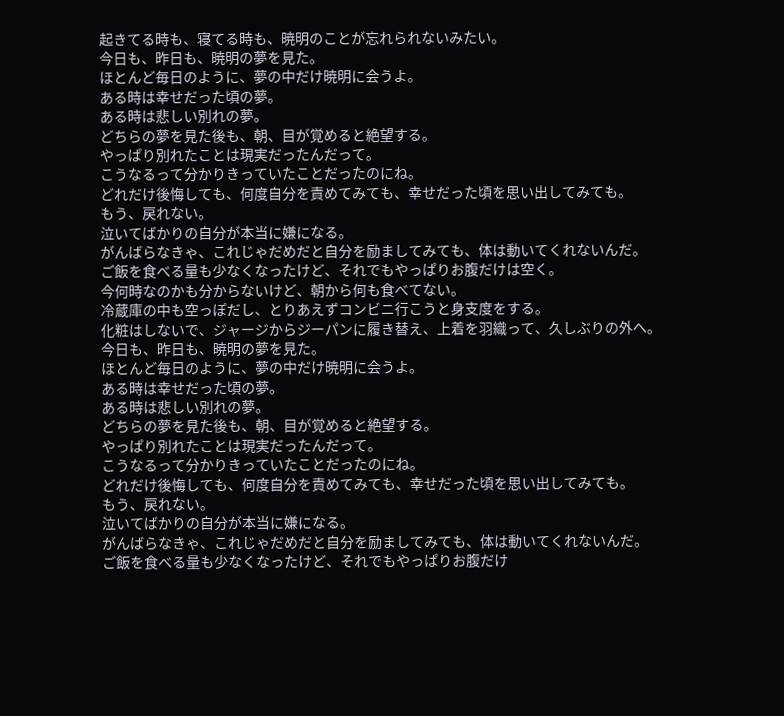起きてる時も、寝てる時も、暁明のことが忘れられないみたい。
今日も、昨日も、暁明の夢を見た。
ほとんど毎日のように、夢の中だけ暁明に会うよ。
ある時は幸せだった頃の夢。
ある時は悲しい別れの夢。
どちらの夢を見た後も、朝、目が覚めると絶望する。
やっぱり別れたことは現実だったんだって。
こうなるって分かりきっていたことだったのにね。
どれだけ後悔しても、何度自分を責めてみても、幸せだった頃を思い出してみても。
もう、戻れない。
泣いてばかりの自分が本当に嫌になる。
がんばらなきゃ、これじゃだめだと自分を励ましてみても、体は動いてくれないんだ。
ご飯を食べる量も少なくなったけど、それでもやっぱりお腹だけは空く。
今何時なのかも分からないけど、朝から何も食べてない。
冷蔵庫の中も空っぽだし、とりあえずコンビニ行こうと身支度をする。
化粧はしないで、ジャージからジーパンに履き替え、上着を羽織って、久しぶりの外へ。
今日も、昨日も、暁明の夢を見た。
ほとんど毎日のように、夢の中だけ暁明に会うよ。
ある時は幸せだった頃の夢。
ある時は悲しい別れの夢。
どちらの夢を見た後も、朝、目が覚めると絶望する。
やっぱり別れたことは現実だったんだって。
こうなるって分かりきっていたことだったのにね。
どれだけ後悔しても、何度自分を責めてみても、幸せだった頃を思い出してみても。
もう、戻れない。
泣いてばかりの自分が本当に嫌になる。
がんばらなきゃ、これじゃだめだと自分を励ましてみても、体は動いてくれないんだ。
ご飯を食べる量も少なくなったけど、それでもやっぱりお腹だけ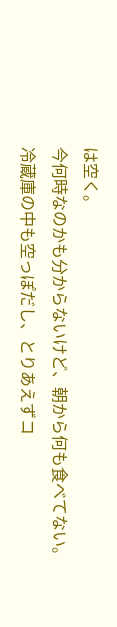は空く。
今何時なのかも分からないけど、朝から何も食べてない。
冷蔵庫の中も空っぽだし、とりあえずコ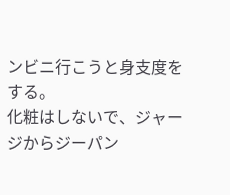ンビニ行こうと身支度をする。
化粧はしないで、ジャージからジーパン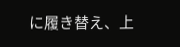に履き替え、上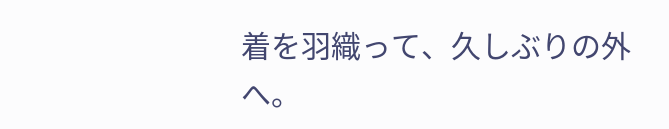着を羽織って、久しぶりの外へ。